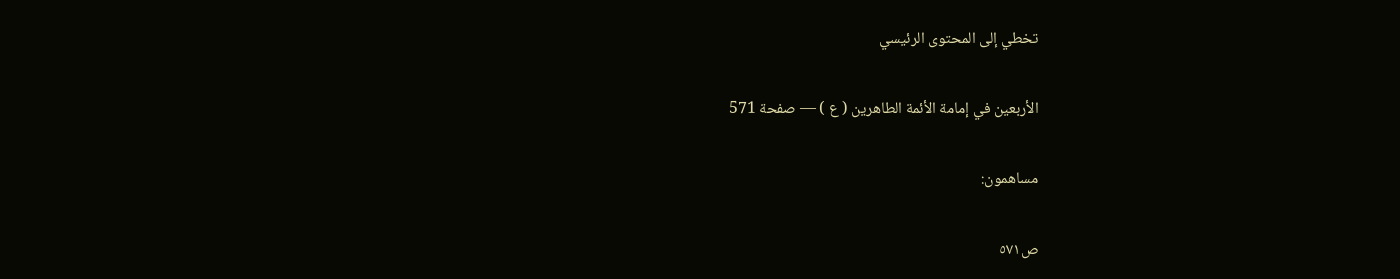تخطي إلى المحتوى الرئيسي

الأربعين في إمامة الأئمة الطاهرين ( ع ) — صفحة 571

مساهمون:

ص٥٧١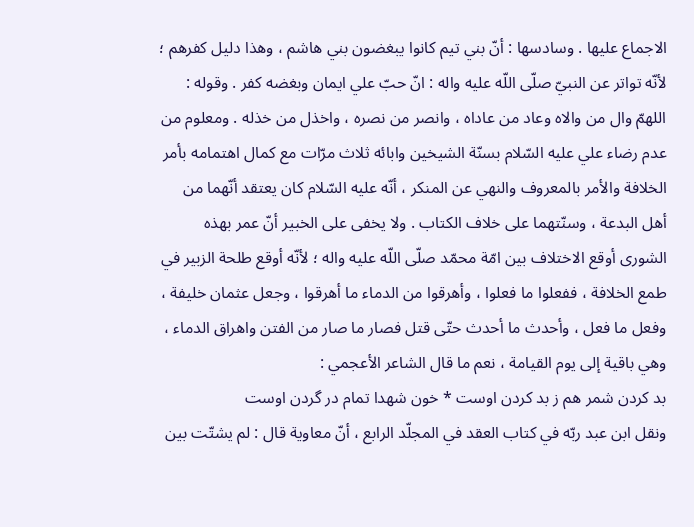الاجماع عليها . وسادسها : أنّ بني تيم كانوا يبغضون بني هاشم ، وهذا دليل كفرهم ؛ لأنّه تواتر عن النبيّ صلّى اللّه عليه واله : انّ حبّ علي ايمان وبغضه كفر . وقوله : اللهمّ وال من والاه وعاد من عاداه ، وانصر من نصره ، واخذل من خذله . ومعلوم من عدم رضاء علي عليه السّلام بسنّة الشيخين وابائه ثلاث مرّات مع كمال اهتمامه بأمر الخلافة والأمر بالمعروف والنهي عن المنكر ، أنّه عليه السّلام كان يعتقد أنّهما من أهل البدعة ، وسنّتهما على خلاف الكتاب . ولا يخفى على الخبير أنّ عمر بهذه الشورى أوقع الاختلاف بين امّة محمّد صلّى اللّه عليه واله ؛ لأنّه أوقع طلحة الزبير في طمع الخلافة ، ففعلوا ما فعلوا ، وأهرقوا من الدماء ما أهرقوا ، وجعل عثمان خليفة ، وفعل ما فعل ، وأحدث ما أحدث حتّى قتل فصار ما صار من الفتن واهراق الدماء ، وهي باقية إلى يوم القيامة ، نعم ما قال الشاعر الأعجمي :
بد كردن شمر هم ز بد كردن اوست * خون شهدا تمام در گردن اوست
ونقل ابن عبد ربّه في كتاب العقد في المجلّد الرابع ، أنّ معاوية قال : لم يشتّت بين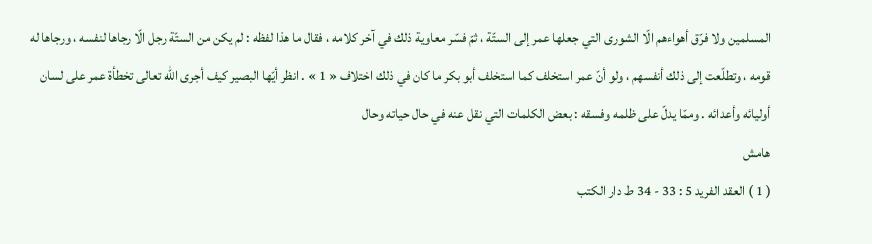المسلمين ولا فرّق أهواءهم الّا الشورى التي جعلها عمر إلى الستّة ، ثمّ فسّر معاوية ذلك في آخر كلامه ، فقال ما هذا لفظه : لم يكن من الستّة رجل الّا رجاها لنفسه ، ورجاها له قومه ، وتطلّعت إلى ذلك أنفسهم ، ولو أنّ عمر استخلف كما استخلف أبو بكر ما كان في ذلك اختلاف « 1 » . انظر أيّها البصير كيف أجرى اللّه تعالى تخطأة عمر على لسان أوليائه وأعدائه . وممّا يدلّ على ظلمه وفسقه : بعض الكلمات التي نقل عنه في حال حياته وحال
هامش
( 1 ) العقد الفريد 5 : 33 - 34 ط دار الكتب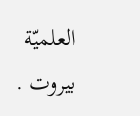العلميّة بيروت .